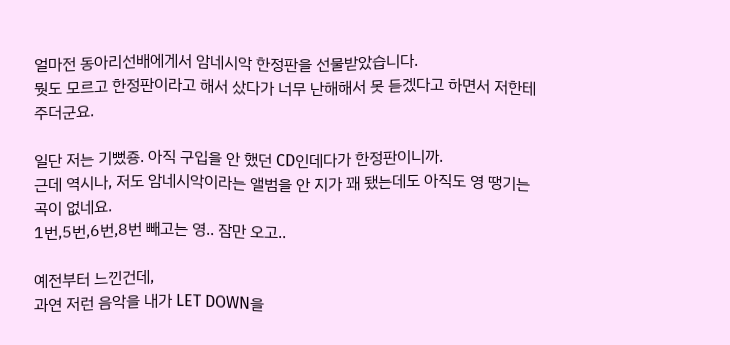얼마전 동아리선배에게서 암네시악 한정판을 선물받았습니다.
뭣도 모르고 한정판이라고 해서 샀다가 너무 난해해서 못 듣겠다고 하면서 저한테 주더군요.

일단 저는 기뻤죵. 아직 구입을 안 했던 CD인데다가 한정판이니까.
근데 역시나, 저도 암네시악이라는 앨범을 안 지가 꽤 됐는데도 아직도 영 땡기는 곡이 없네요.
1번,5번,6번,8번 빼고는 영.. 잠만 오고..

예전부터 느낀건데,
과연 저런 음악을 내가 LET DOWN을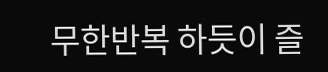무한반복 하듯이 즐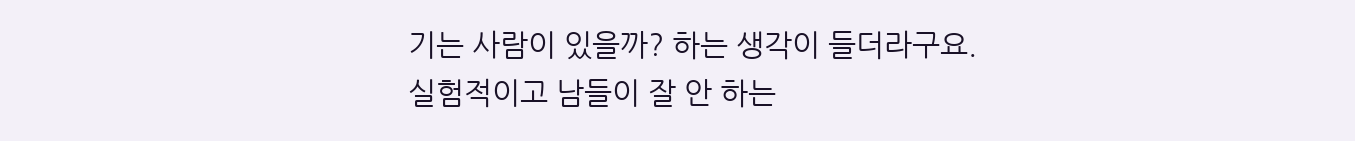기는 사람이 있을까? 하는 생각이 들더라구요.
실험적이고 남들이 잘 안 하는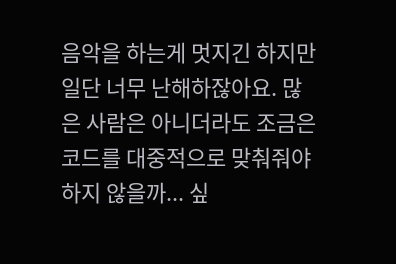음악을 하는게 멋지긴 하지만 일단 너무 난해하잖아요. 많은 사람은 아니더라도 조금은 코드를 대중적으로 맞춰줘야 하지 않을까... 싶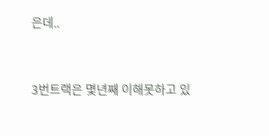은데..


3번트랙은 몇년째 이해못하고 있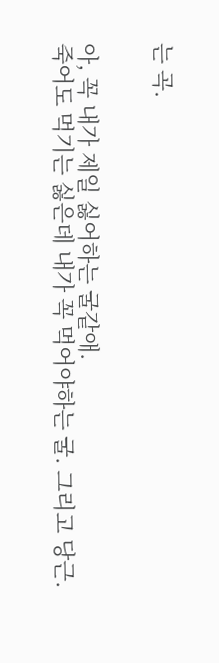는 곡.


아, 꼭 내가 제일 싫어하는 굴같애.
죽어도 먹기는 싫은데 내가 꼭 먹어야하는 굴. 그리고 당근.